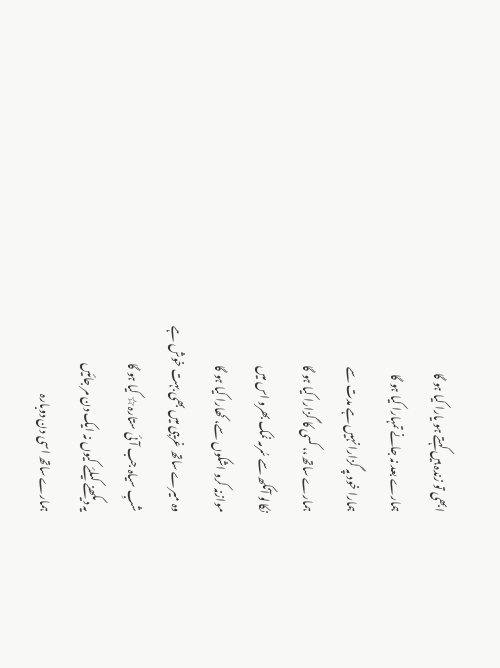ابھی تو زندہ ہیں کہتے ہو یارا کیا ہو گا
ہمارے بعد نہ جانے تمہارا کیا ہو گا
ہمارا خود پہ گزارا نہیں ہے مدت سے
ہمارے ساتھ،، کسی کا گزارا کیا ہو گا
نکالو آنکھ سے سُرمہ نمک بھرو اس میں
موازنہ کرو اشکوں سے، کھارا کیا ہو گا
وہ میرے ساتھ غریبی میں بھی بہت خوش ہے
شبِ سیاہ جب آئی ستارہ☆ کیا ہو گا
یہ دیکھنے کیلئے کیوں نہ ایک دن مر جائیں
ہمارے ساتھ اسی دن دوبارہ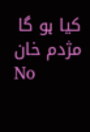کیا ہو گا
مژدم خان
No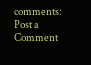comments:
Post a Comment